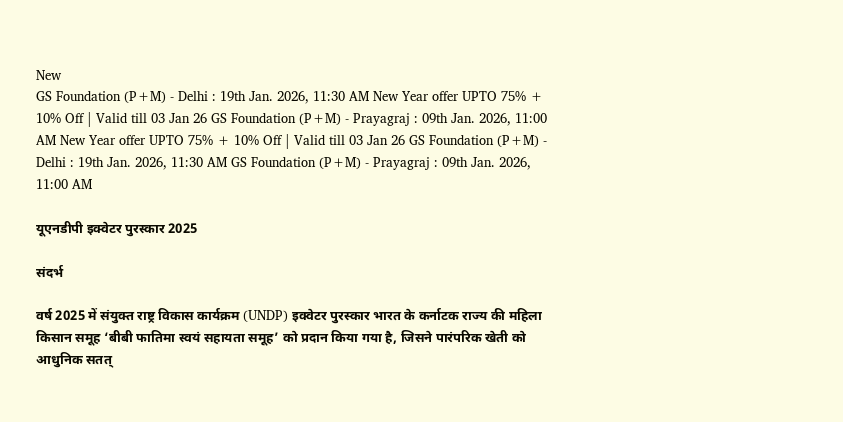New
GS Foundation (P+M) - Delhi : 19th Jan. 2026, 11:30 AM New Year offer UPTO 75% + 10% Off | Valid till 03 Jan 26 GS Foundation (P+M) - Prayagraj : 09th Jan. 2026, 11:00 AM New Year offer UPTO 75% + 10% Off | Valid till 03 Jan 26 GS Foundation (P+M) - Delhi : 19th Jan. 2026, 11:30 AM GS Foundation (P+M) - Prayagraj : 09th Jan. 2026, 11:00 AM

यूएनडीपी इक्वेटर पुरस्कार 2025

संदर्भ

वर्ष 2025 में संयुक्त राष्ट्र विकास कार्यक्रम (UNDP) इक्वेटर पुरस्कार भारत के कर्नाटक राज्य की महिला किसान समूह ‘बीबी फातिमा स्वयं सहायता समूह’ को प्रदान किया गया है, जिसने पारंपरिक खेती को आधुनिक सतत्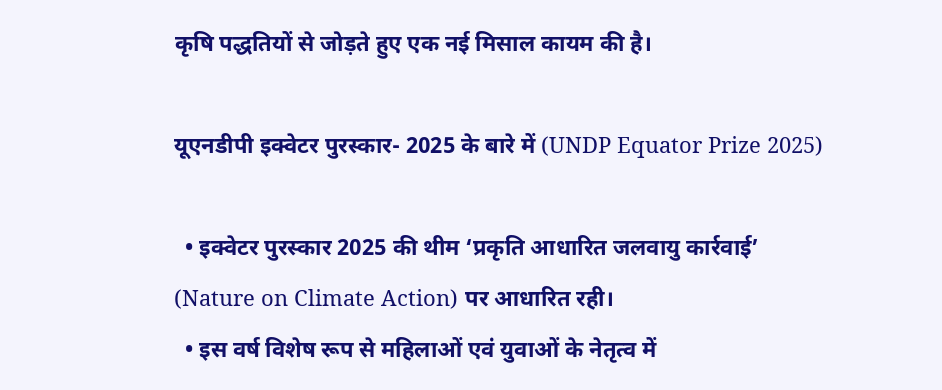कृषि पद्धतियों से जोड़ते हुए एक नई मिसाल कायम की है।

यूएनडीपी इक्वेटर पुरस्कार- 2025 के बारे में (UNDP Equator Prize 2025)

  • इक्वेटर पुरस्कार 2025 की थीम ‘प्रकृति आधारित जलवायु कार्रवाई’ (Nature on Climate Action) पर आधारित रही।
  • इस वर्ष विशेष रूप से महिलाओं एवं युवाओं के नेतृत्व में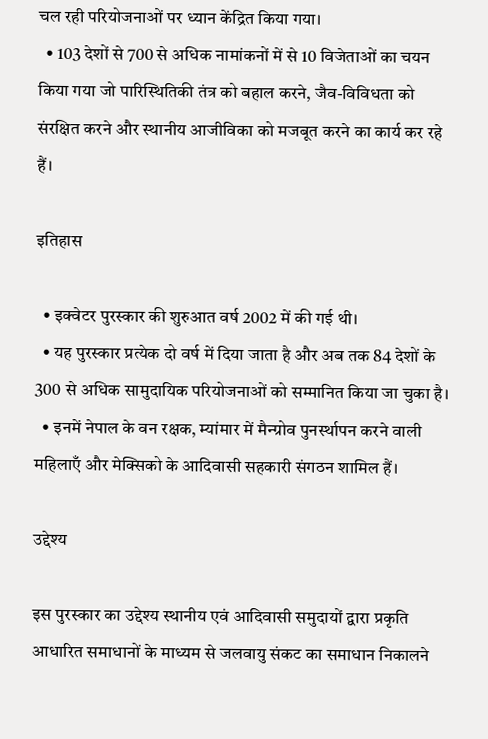चल रही परियोजनाओं पर ध्यान केंद्रित किया गया।
  • 103 देशों से 700 से अधिक नामांकनों में से 10 विजेताओं का चयन किया गया जो पारिस्थितिकी तंत्र को बहाल करने, जैव-विविधता को संरक्षित करने और स्थानीय आजीविका को मजबूत करने का कार्य कर रहे हैं।

इतिहास

  • इक्वेटर पुरस्कार की शुरुआत वर्ष 2002 में की गई थी।
  • यह पुरस्कार प्रत्येक दो वर्ष में दिया जाता है और अब तक 84 देशों के 300 से अधिक सामुदायिक परियोजनाओं को सम्मानित किया जा चुका है।
  • इनमें नेपाल के वन रक्षक, म्यांमार में मैन्ग्रोव पुनर्स्थापन करने वाली महिलाएँ और मेक्सिको के आदिवासी सहकारी संगठन शामिल हैं।

उद्देश्य

इस पुरस्कार का उद्देश्य स्थानीय एवं आदिवासी समुदायों द्वारा प्रकृति आधारित समाधानों के माध्यम से जलवायु संकट का समाधान निकालने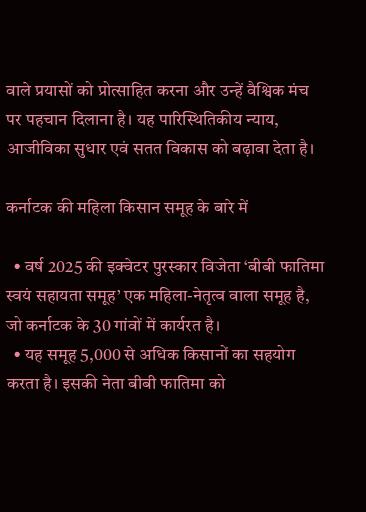वाले प्रयासों को प्रोत्साहित करना और उन्हें वैश्विक मंच पर पहचान दिलाना है। यह पारिस्थितिकीय न्याय, आजीविका सुधार एवं सतत विकास को बढ़ावा देता है।

कर्नाटक की महिला किसान समूह के बारे में

  • वर्ष 2025 की इक्वेटर पुरस्कार विजेता ‘बीबी फातिमा स्वयं सहायता समूह’ एक महिला-नेतृत्व वाला समूह है, जो कर्नाटक के 30 गांवों में कार्यरत है।
  • यह समूह 5,000 से अधिक किसानों का सहयोग करता है। इसकी नेता बीबी फातिमा को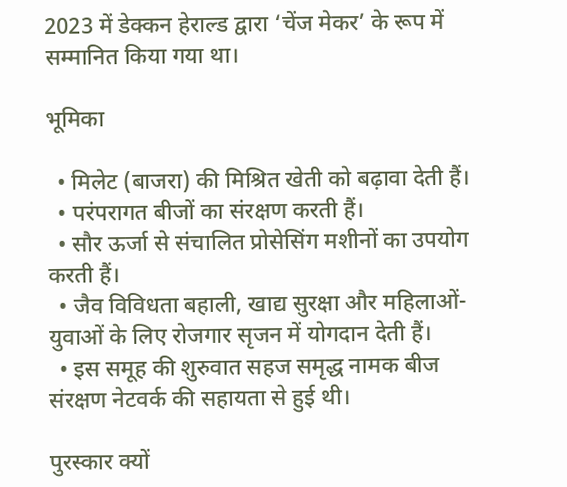2023 में डेक्कन हेराल्ड द्वारा ‘चेंज मेकर’ के रूप में सम्मानित किया गया था।

भूमिका

  • मिलेट (बाजरा) की मिश्रित खेती को बढ़ावा देती हैं।
  • परंपरागत बीजों का संरक्षण करती हैं।
  • सौर ऊर्जा से संचालित प्रोसेसिंग मशीनों का उपयोग करती हैं।
  • जैव विविधता बहाली, खाद्य सुरक्षा और महिलाओं-युवाओं के लिए रोजगार सृजन में योगदान देती हैं।
  • इस समूह की शुरुवात सहज समृद्ध नामक बीज संरक्षण नेटवर्क की सहायता से हुई थी।

पुरस्कार क्यों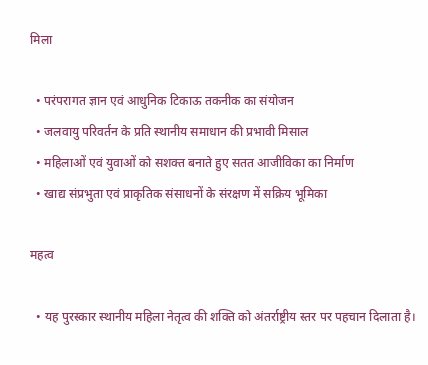मिला

  • परंपरागत ज्ञान एवं आधुनिक टिकाऊ तकनीक का संयोजन
  • जलवायु परिवर्तन के प्रति स्थानीय समाधान की प्रभावी मिसाल
  • महिलाओं एवं युवाओं को सशक्त बनाते हुए सतत आजीविका का निर्माण
  • खाद्य संप्रभुता एवं प्राकृतिक संसाधनों के संरक्षण में सक्रिय भूमिका

महत्व

  • यह पुरस्कार स्थानीय महिला नेतृत्व की शक्ति को अंतर्राष्ट्रीय स्तर पर पहचान दिलाता है।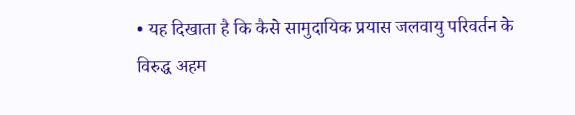• यह दिखाता है कि कैसे सामुदायिक प्रयास जलवायु परिवर्तन के विरुद्ध अहम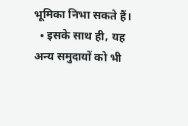भूमिका निभा सकते हैं।
  • इसके साथ ही, यह अन्य समुदायों को भी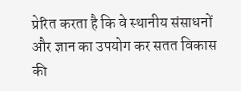प्रेरित करता है कि वे स्थानीय संसाधनों और ज्ञान का उपयोग कर सतत विकास की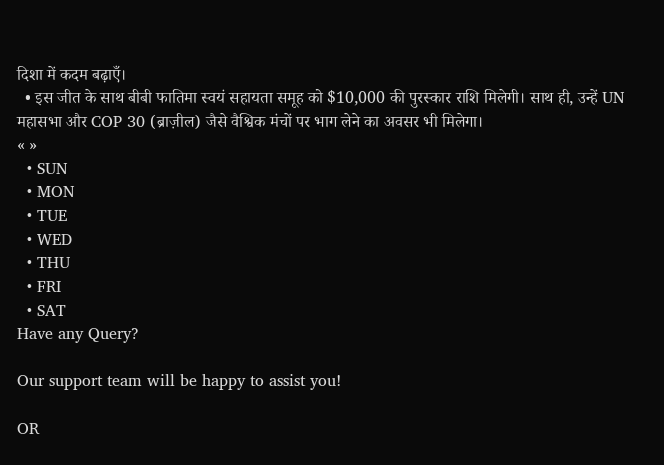दिशा में कदम बढ़ाएँ।
  • इस जीत के साथ बीबी फातिमा स्वयं सहायता समूह को $10,000 की पुरस्कार राशि मिलेगी। साथ ही, उन्हें UN महासभा और COP 30 (ब्राज़ील) जैसे वैश्विक मंचों पर भाग लेने का अवसर भी मिलेगा।
« »
  • SUN
  • MON
  • TUE
  • WED
  • THU
  • FRI
  • SAT
Have any Query?

Our support team will be happy to assist you!

OR